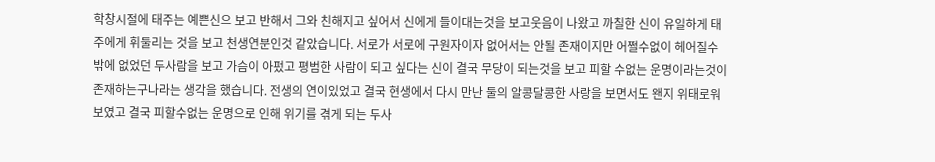학창시절에 태주는 예쁜신으 보고 반해서 그와 친해지고 싶어서 신에게 들이대는것을 보고웃음이 나왔고 까칠한 신이 유일하게 태주에게 휘둘리는 것을 보고 천생연분인것 같았습니다. 서로가 서로에 구원자이자 없어서는 안될 존재이지만 어쩔수없이 헤어질수 밖에 없었던 두사람을 보고 가슴이 아펐고 평범한 사람이 되고 싶다는 신이 결국 무당이 되는것을 보고 피할 수없는 운명이라는것이 존재하는구나라는 생각을 했습니다. 전생의 연이있었고 결국 현생에서 다시 만난 둘의 알콩달콩한 사랑을 보면서도 왠지 위태로워보였고 결국 피할수없는 운명으로 인해 위기를 겪게 되는 두사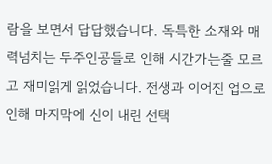람을 보면서 답답했습니다. 독특한 소재와 매력넘치는 두주인공들로 인해 시간가는줄 모르고 재미읽게 읽었습니다. 전생과 이어진 업으로 인해 마지막에 신이 내린 선택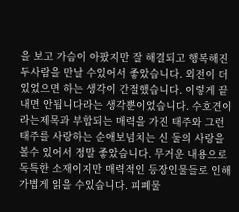을 보고 가슴이 아팠지만 잘 해결되고 행복해진 두사람을 만날 수있어서 좋았습니다. 외전이 더 있었으면 하는 생각이 간절했습니다. 이렇게 끝내면 안됩니다라는 생각뿐이었습니다. 수호견이라는제목과 부합되는 매력을 가진 태주와 그런 태주를 사랑하는 순애보넘치는 신 둘의 사랑을 볼수 있어서 정말 좋았습니다. 무거운 내용으로 독특한 소재이지만 매력적인 등장인물들로 인해 가볍게 읽을 수있습니다. 피폐물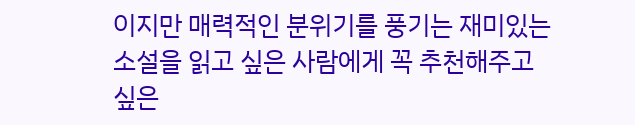이지만 매력적인 분위기를 풍기는 재미있는 소설을 읽고 싶은 사람에게 꼭 추천해주고 싶은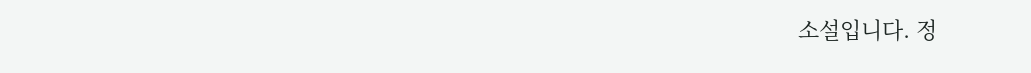소설입니다. 정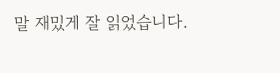말 재밌게 잘 읽었습니다.